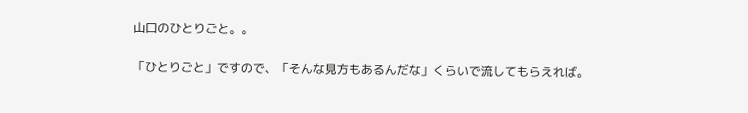山口のひとりごと。。

「ひとりごと」ですので、「そんな見方もあるんだな」くらいで流してもらえれば。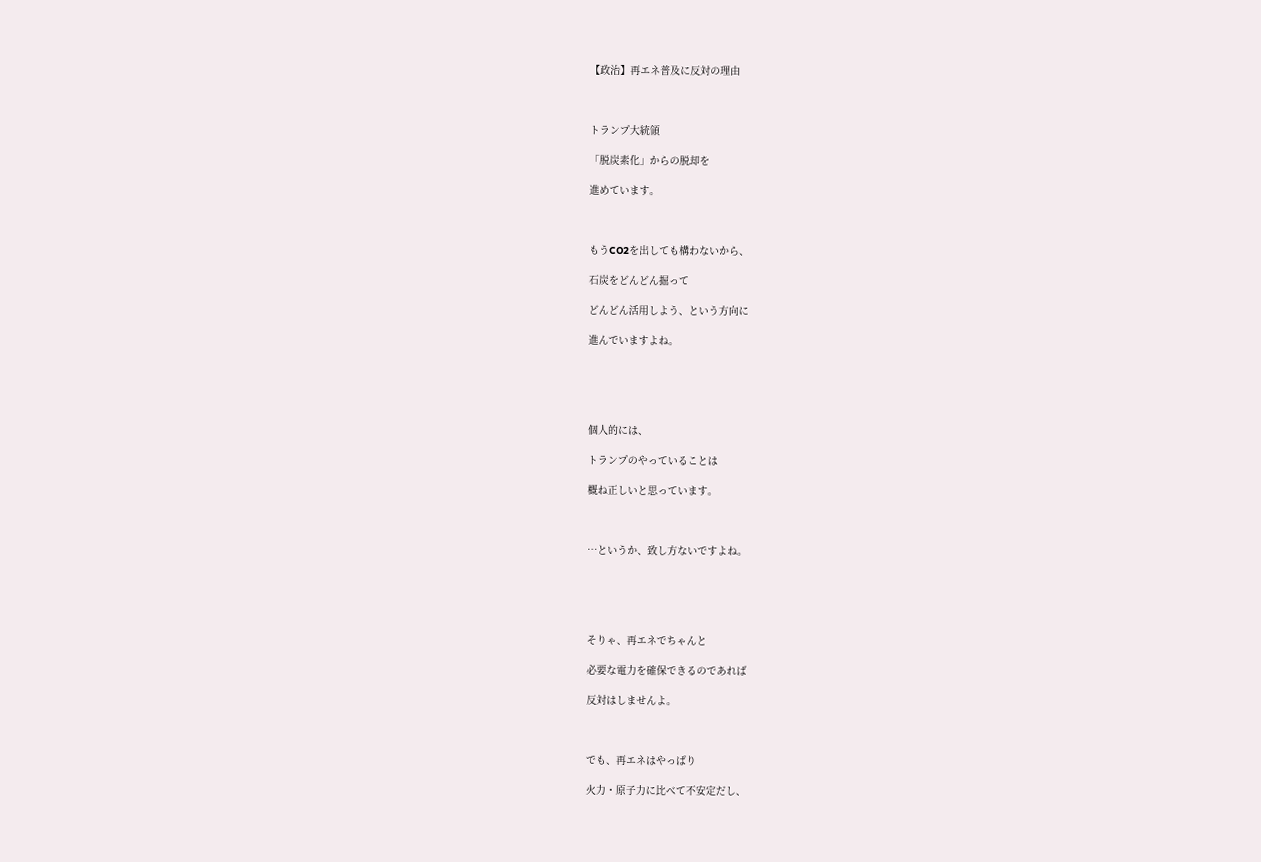【政治】再エネ普及に反対の理由



トランプ大統領

「脱炭素化」からの脱却を

進めています。



もうCO2を出しても構わないから、

石炭をどんどん掘って

どんどん活用しよう、という方向に

進んでいますよね。





個人的には、

トランプのやっていることは

概ね正しいと思っています。



…というか、致し方ないですよね。





そりゃ、再エネでちゃんと

必要な電力を確保できるのであれば

反対はしませんよ。



でも、再エネはやっぱり

火力・原子力に比べて不安定だし、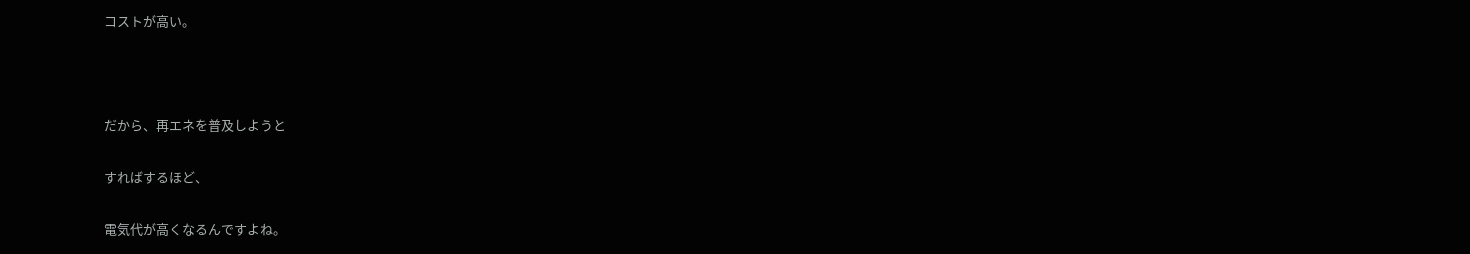コストが高い。



だから、再エネを普及しようと

すればするほど、

電気代が高くなるんですよね。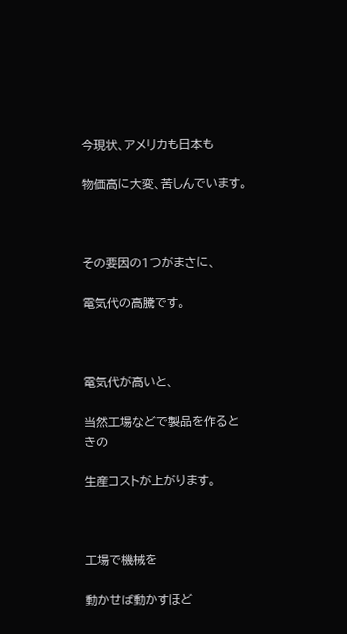今現状、アメリカも日本も

物価高に大変、苦しんでいます。



その要因の1つがまさに、

電気代の高騰です。



電気代が高いと、

当然工場などで製品を作るときの

生産コストが上がります。



工場で機械を

動かせば動かすほど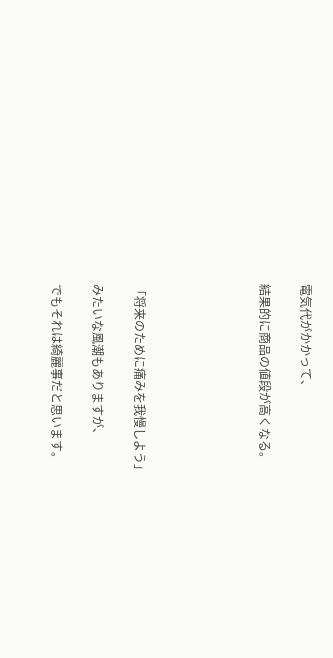電気代がかかって、

結果的に商品の値段が高くなる。





「将来のために痛みを我慢しよう」

みたいな風潮もありますが、

でもそれは綺麗事だと思います。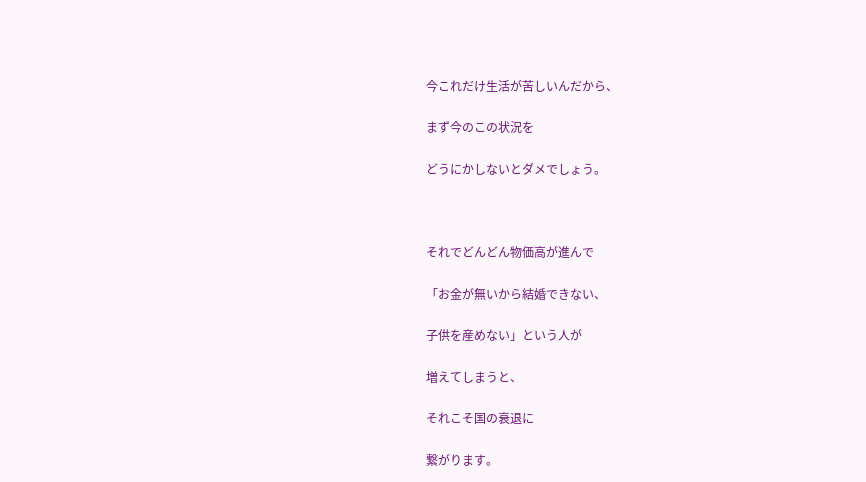今これだけ生活が苦しいんだから、

まず今のこの状況を

どうにかしないとダメでしょう。



それでどんどん物価高が進んで

「お金が無いから結婚できない、

子供を産めない」という人が

増えてしまうと、

それこそ国の衰退に

繋がります。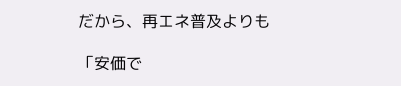だから、再エネ普及よりも

「安価で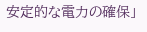安定的な電力の確保」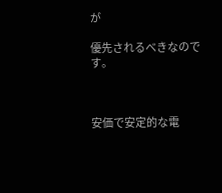が

優先されるべきなのです。



安価で安定的な電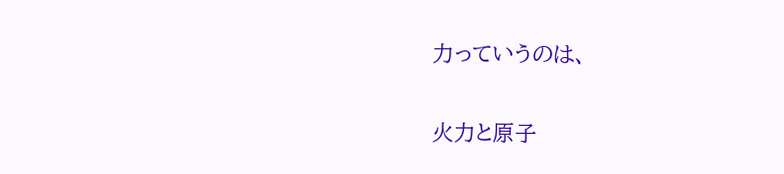力っていうのは、

火力と原子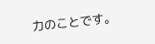力のことです。